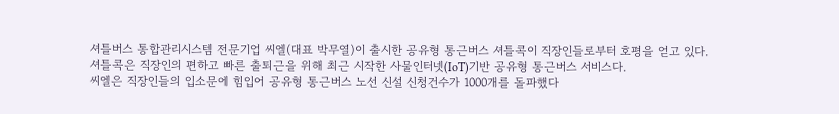셔틀버스 통합관리시스템 전문기업 씨엘(대표 박무열)이 출시한 공유형 통근버스 셔틀콕이 직장인들로부터 호평을 얻고 있다.
셔틀콕은 직장인의 편하고 빠른 출퇴근을 위해 최근 시작한 사물인터넷(IoT)기반 공유형 통근버스 서비스다.
씨엘은 직장인들의 입소문에 힘입어 공유형 통근버스 노선 신설 신청건수가 1000개를 돌파했다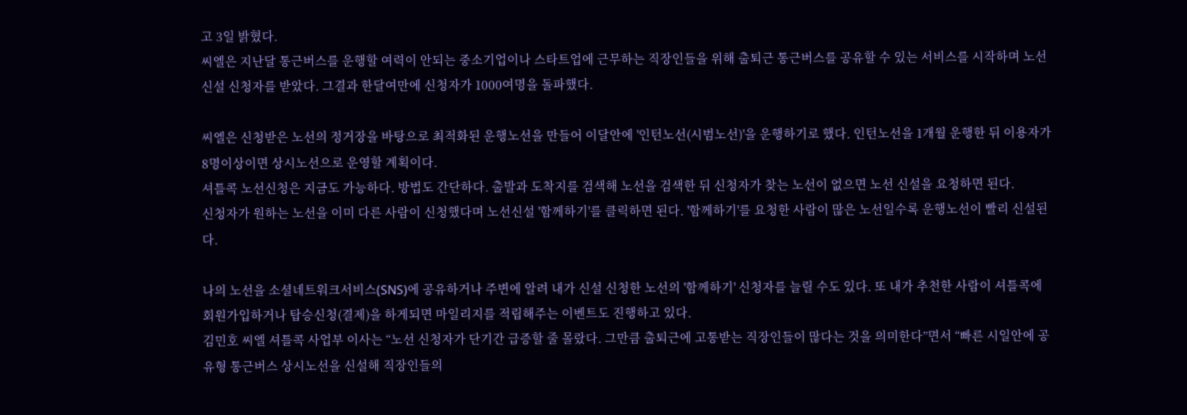고 3일 밝혔다.
씨엘은 지난달 통근버스를 운행할 여력이 안되는 중소기업이나 스타트업에 근무하는 직장인들을 위해 출퇴근 통근버스를 공유할 수 있는 서비스를 시작하며 노선 신설 신청자를 받았다. 그결과 한달여만에 신청자가 1000여명을 돌파했다.

씨엘은 신청받은 노선의 정거장을 바탕으로 최적화된 운행노선을 만들어 이달안에 '인턴노선(시범노선)'을 운행하기로 했다. 인턴노선을 1개월 운행한 뒤 이용자가 8명이상이면 상시노선으로 운영할 계획이다.
셔틀콕 노선신청은 지금도 가능하다. 방법도 간단하다. 출발과 도착지를 검색해 노선을 검색한 뒤 신청자가 찾는 노선이 없으면 노선 신설을 요청하면 된다.
신청자가 원하는 노선을 이미 다른 사람이 신청했다며 노선신설 '함께하기'를 클릭하면 된다. '함께하기'를 요청한 사람이 많은 노선일수록 운행노선이 빨리 신설된다.

나의 노선을 소셜네트워크서비스(SNS)에 공유하거나 주변에 알려 내가 신설 신청한 노선의 '함께하기' 신청자를 늘릴 수도 있다. 또 내가 추천한 사람이 셔틀콕에 회원가입하거나 탑승신청(결제)을 하게되면 마일리지를 적립해주는 이벤트도 진행하고 있다.
김민호 씨엘 셔틀콕 사업부 이사는 “노선 신청자가 단기간 급증할 줄 몰랐다. 그만큼 출퇴근에 고통받는 직장인들이 많다는 것을 의미한다”면서 “빠른 시일안에 공유형 통근버스 상시노선을 신설해 직장인들의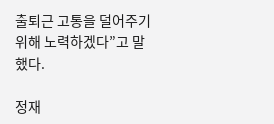출퇴근 고통을 덜어주기 위해 노력하겠다”고 말했다.

정재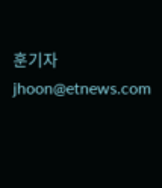훈기자 jhoon@etnews.com